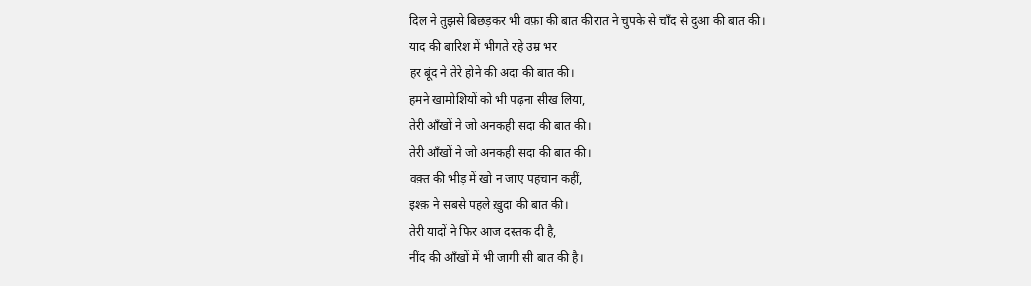दिल ने तुझसे बिछड़कर भी वफ़ा की बात कीरात ने चुपके से चाँद से दुआ की बात की।
याद की बारिश में भीगते रहे उम्र भर
हर बूंद ने तेरे होने की अदा की बात की।
हमने खामोशियों को भी पढ़ना सीख लिया,
तेरी आँखों ने जो अनकही सदा की बात की।
तेरी आँखों ने जो अनकही सदा की बात की।
वक़्त की भीड़ में खो न जाए पहचान कहीं,
इश्क़ ने सबसे पहले ख़ुदा की बात की।
तेरी यादों ने फिर आज दस्तक दी है,
नींद की आँखों में भी जागी सी बात की है।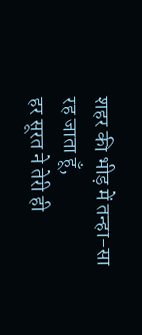शहर की भीड़ में तन्हा-सा रह जाता हूँ,
हर सूरत ने तेरी ही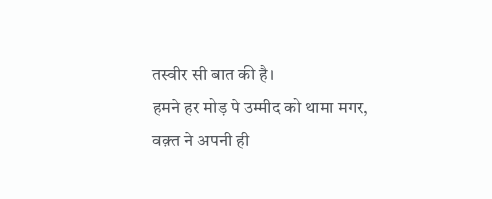तस्वीर सी बात की है।
हमने हर मोड़ पे उम्मीद को थामा मगर,
वक़्त ने अपनी ही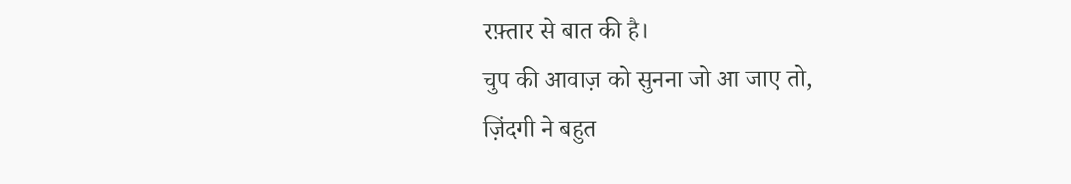रफ़्तार से बात की है।
चुप की आवाज़ को सुनना जो आ जाए तो,
ज़िंदगी ने बहुत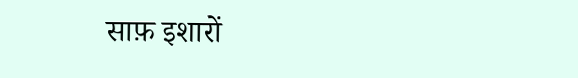साफ़ इशारों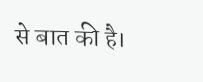से बात की है।